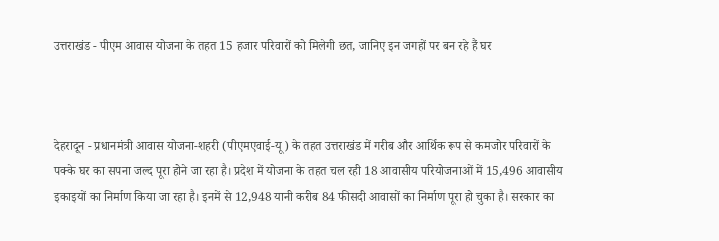उत्तराखंड - पीएम आवास योजना के तहत 15 हजार परिवारों को मिलेगी छत, जानिए इन जगहों पर बन रहे हैं घर



देहरादून - प्रधानमंत्री आवास योजना-शहरी (पीएमएवाई-यू) के तहत उत्तराखंड में गरीब और आर्थिक रूप से कमजोर परिवारों के पक्के घर का सपना जल्द पूरा होने जा रहा है। प्रदेश में योजना के तहत चल रही 18 आवासीय परियोजनाओं में 15,496 आवासीय इकाइयों का निर्माण किया जा रहा है। इनमें से 12,948 यानी करीब 84 फीसदी आवासों का निर्माण पूरा हो चुका है। सरकार का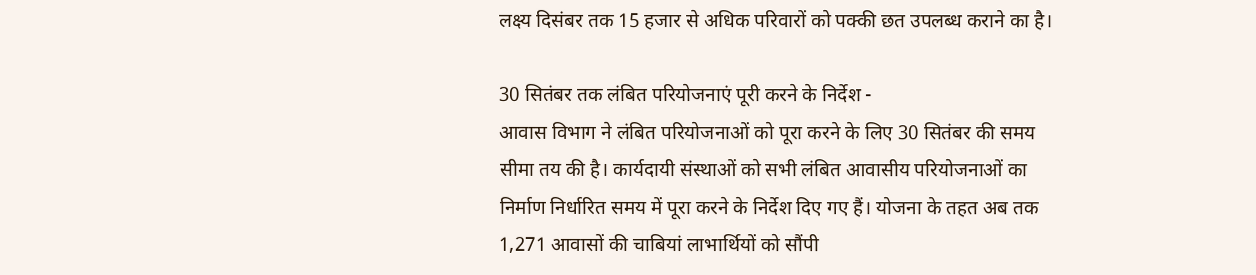लक्ष्य दिसंबर तक 15 हजार से अधिक परिवारों को पक्की छत उपलब्ध कराने का है।

30 सितंबर तक लंबित परियोजनाएं पूरी करने के निर्देश -
आवास विभाग ने लंबित परियोजनाओं को पूरा करने के लिए 30 सितंबर की समय सीमा तय की है। कार्यदायी संस्थाओं को सभी लंबित आवासीय परियोजनाओं का निर्माण निर्धारित समय में पूरा करने के निर्देश दिए गए हैं। योजना के तहत अब तक 1,271 आवासों की चाबियां लाभार्थियों को सौंपी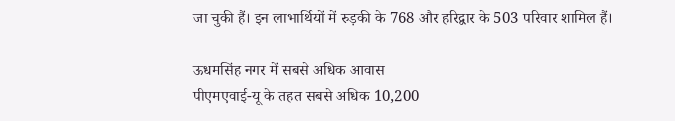जा चुकी हैं। इन लाभार्थियों में रुड़की के 768 और हरिद्वार के 503 परिवार शामिल हैं।

ऊधमसिंह नगर में सबसे अधिक आवास
पीएमएवाई-यू के तहत सबसे अधिक 10,200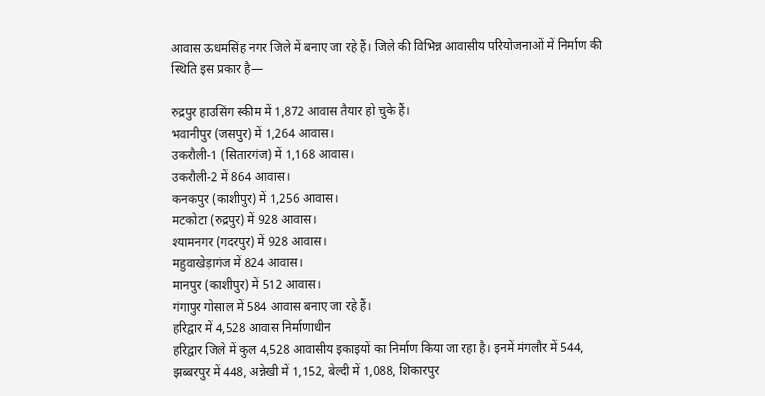आवास ऊधमसिंह नगर जिले में बनाए जा रहे हैं। जिले की विभिन्न आवासीय परियोजनाओं में निर्माण की स्थिति इस प्रकार है—

रुद्रपुर हाउसिंग स्कीम में 1,872 आवास तैयार हो चुके हैं।
भवानीपुर (जसपुर) में 1,264 आवास।
उकरौली-1 (सितारगंज) में 1,168 आवास।
उकरौली-2 में 864 आवास।
कनकपुर (काशीपुर) में 1,256 आवास।
मटकोटा (रुद्रपुर) में 928 आवास।
श्यामनगर (गदरपुर) में 928 आवास।
महुवाखेड़ागंज में 824 आवास।
मानपुर (काशीपुर) में 512 आवास।
गंगापुर गोसाल में 584 आवास बनाए जा रहे हैं।
हरिद्वार में 4,528 आवास निर्माणाधीन
हरिद्वार जिले में कुल 4,528 आवासीय इकाइयों का निर्माण किया जा रहा है। इनमें मंगलौर में 544, झब्बरपुर में 448, अन्नेखी में 1,152, बेल्दी में 1,088, शिकारपुर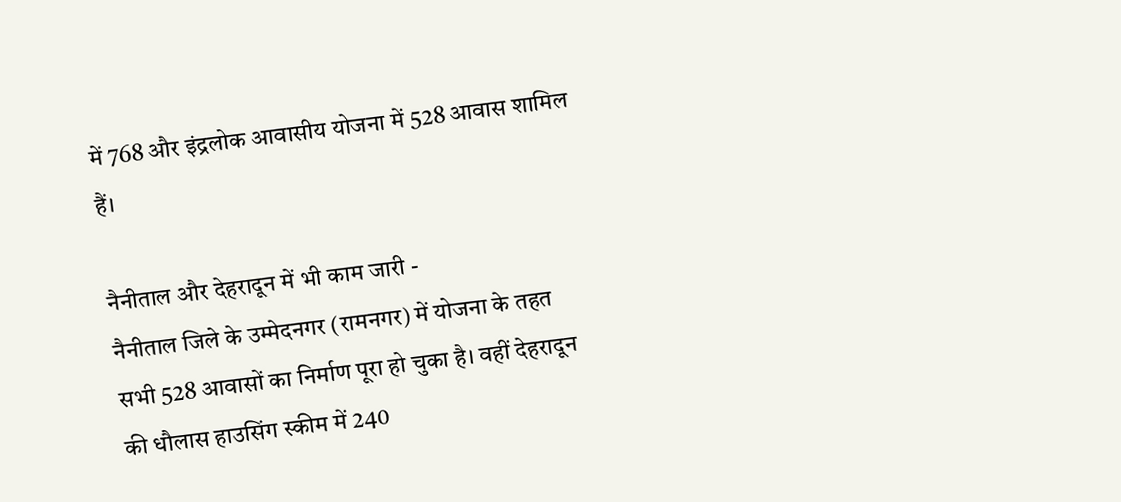में 768 और इंद्रलोक आवासीय योजना में 528 आवास शामिल हैं।

नैनीताल और देहरादून में भी काम जारी -
नैनीताल जिले के उम्मेदनगर (रामनगर) में योजना के तहत सभी 528 आवासों का निर्माण पूरा हो चुका है। वहीं देहरादून की धौलास हाउसिंग स्कीम में 240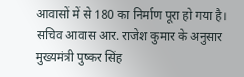आवासों में से 180 का निर्माण पूरा हो गया है। सचिव आवास आर. राजेश कुमार के अनुसार मुख्यमंत्री पुष्कर सिंह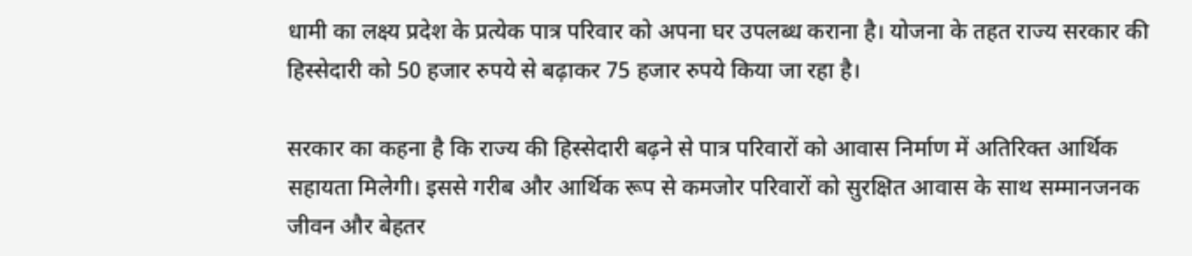धामी का लक्ष्य प्रदेश के प्रत्येक पात्र परिवार को अपना घर उपलब्ध कराना है। योजना के तहत राज्य सरकार की हिस्सेदारी को 50 हजार रुपये से बढ़ाकर 75 हजार रुपये किया जा रहा है।

सरकार का कहना है कि राज्य की हिस्सेदारी बढ़ने से पात्र परिवारों को आवास निर्माण में अतिरिक्त आर्थिक सहायता मिलेगी। इससे गरीब और आर्थिक रूप से कमजोर परिवारों को सुरक्षित आवास के साथ सम्मानजनक जीवन और बेहतर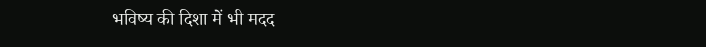भविष्य की दिशा में भी मदद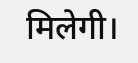मिलेगी।